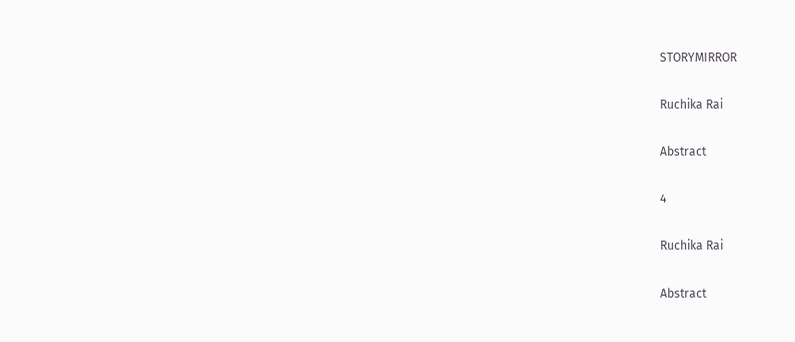STORYMIRROR

Ruchika Rai

Abstract

4

Ruchika Rai

Abstract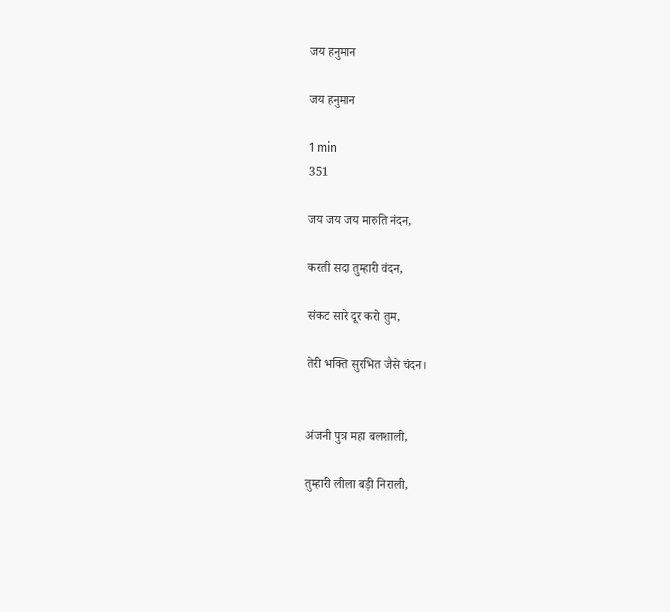जय हनुमान

जय हनुमान

1 min
351

जय जय जय मारुति नंदन,

करती सदा तुम्हारी वंदन,

संकट सारे दूर करो तुम,

तेरी भक्ति सुरभित जैसे चंदन।


अंजनी पुत्र महा बलशाली,

तुम्हारी लीला बड़ी निराली,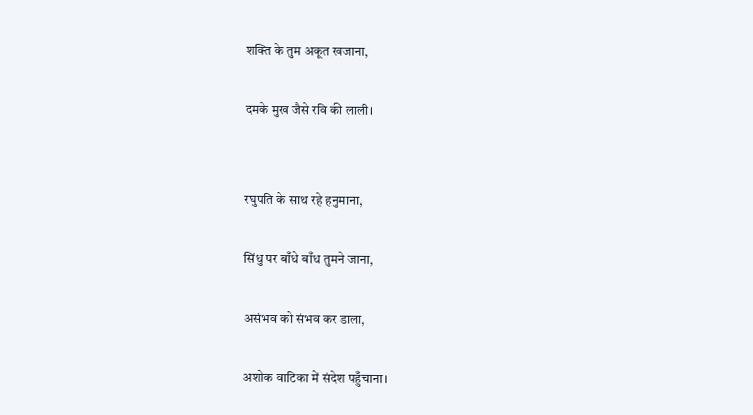शक्ति के तुम अकूत खजाना,

दमके मुख जैसे रवि की लाली।


रघुपति के साथ रहे हनुमाना,

सिंधु पर बाँधे बाँध तुमने जाना,

असंभव को संभव कर डाला,

अशोक वाटिका में संदेश पहुँचाना।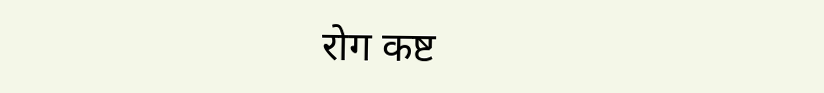रोग कष्ट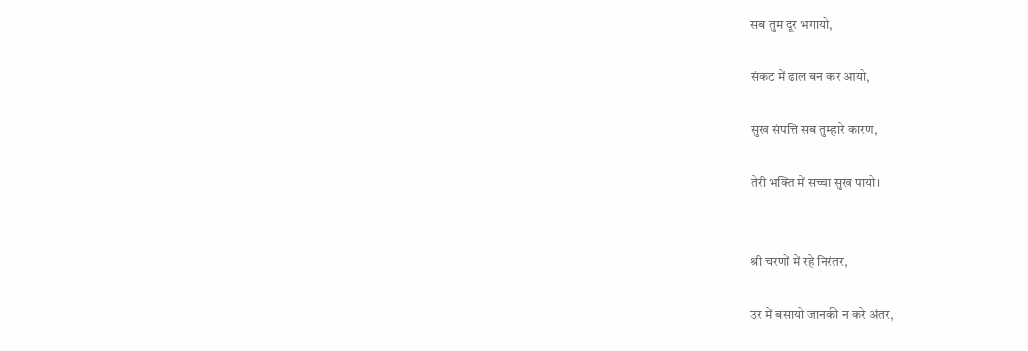सब तुम दूर भगायो,

संकट में ढाल बन कर आयो,

सुख संपत्ति सब तुम्हारे कारण,

तेरी भक्ति में सच्चा सुख पायो।


श्री चरणों में रहे निरंतर,

उर में बसायो जानकी न करे अंतर,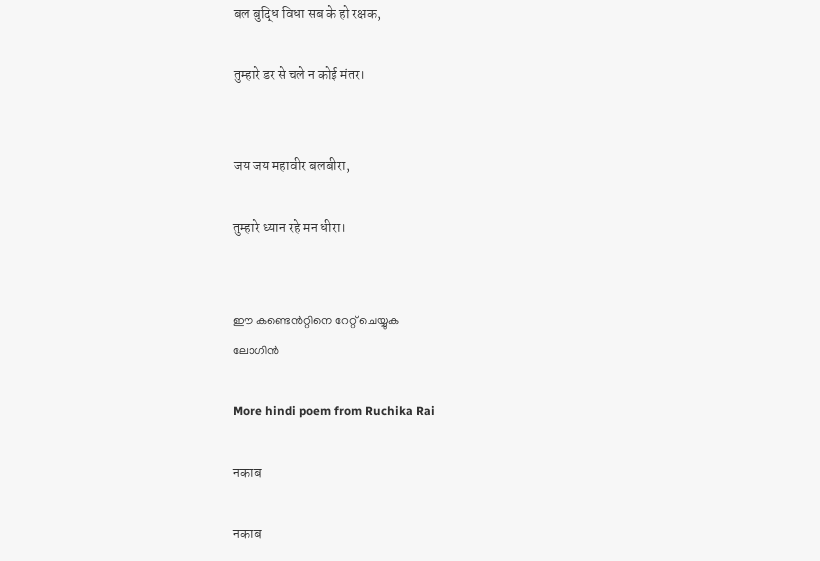बल बुद्धि विधा सब के हो रक्षक,

तुम्हारे डर से चले न कोई मंतर।


जय जय महावीर बलबीरा,

तुम्हारे ध्यान रहे मन धीरा।


ഈ കണ്ടെൻറ്റിനെ റേറ്റ് ചെയ്യുക
ലോഗിൻ

More hindi poem from Ruchika Rai

नकाब

नकाब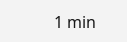1 min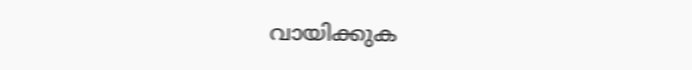വായിക്കുക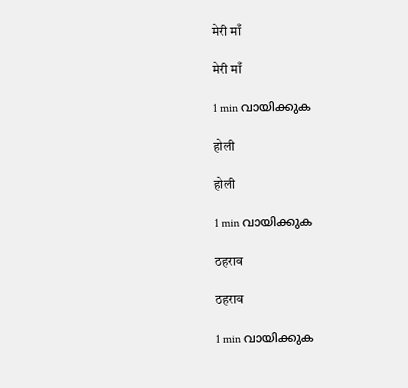मेरी माँ

मेरी माँ

1 min വായിക്കുക

होली

होली

1 min വായിക്കുക

ठहराव

ठहराव

1 min വായിക്കുക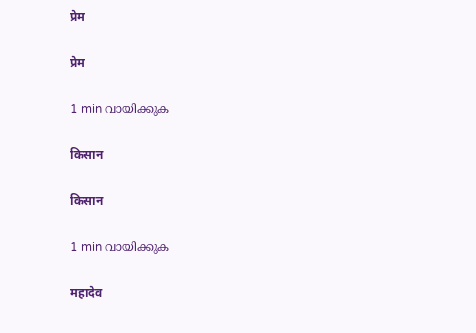प्रेम

प्रेम

1 min വായിക്കുക

किसान

किसान

1 min വായിക്കുക

महादेव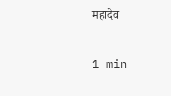महादेव

1 min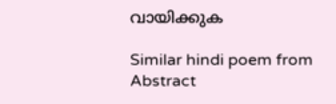വായിക്കുക

Similar hindi poem from Abstract